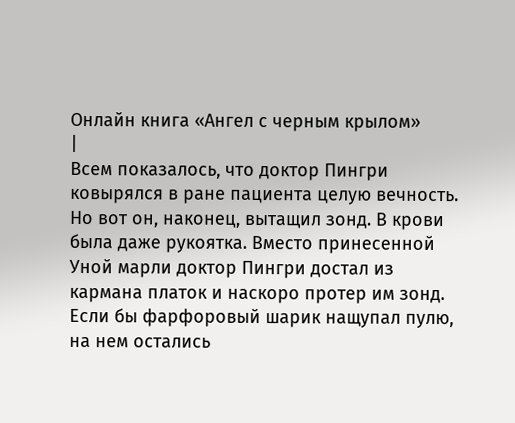Онлайн книга «Ангел с черным крылом»
|
Всем показалось, что доктор Пингри ковырялся в ране пациента целую вечность. Но вот он, наконец, вытащил зонд. В крови была даже рукоятка. Вместо принесенной Уной марли доктор Пингри достал из кармана платок и наскоро протер им зонд. Если бы фарфоровый шарик нащупал пулю, на нем остались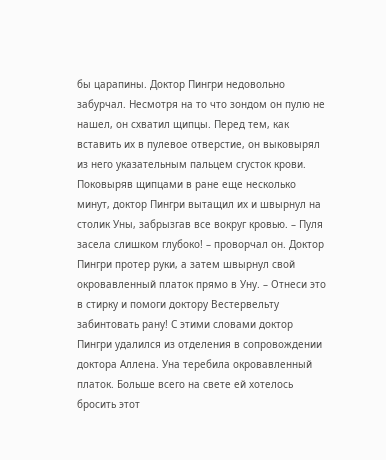бы царапины. Доктор Пингри недовольно забурчал. Несмотря на то что зондом он пулю не нашел, он схватил щипцы. Перед тем, как вставить их в пулевое отверстие, он выковырял из него указательным пальцем сгусток крови. Поковыряв щипцами в ране еще несколько минут, доктор Пингри вытащил их и швырнул на столик Уны, забрызгав все вокруг кровью. – Пуля засела слишком глубоко! – проворчал он. Доктор Пингри протер руки, а затем швырнул свой окровавленный платок прямо в Уну. – Отнеси это в стирку и помоги доктору Вестервельту забинтовать рану! С этими словами доктор Пингри удалился из отделения в сопровождении доктора Аллена. Уна теребила окровавленный платок. Больше всего на свете ей хотелось бросить этот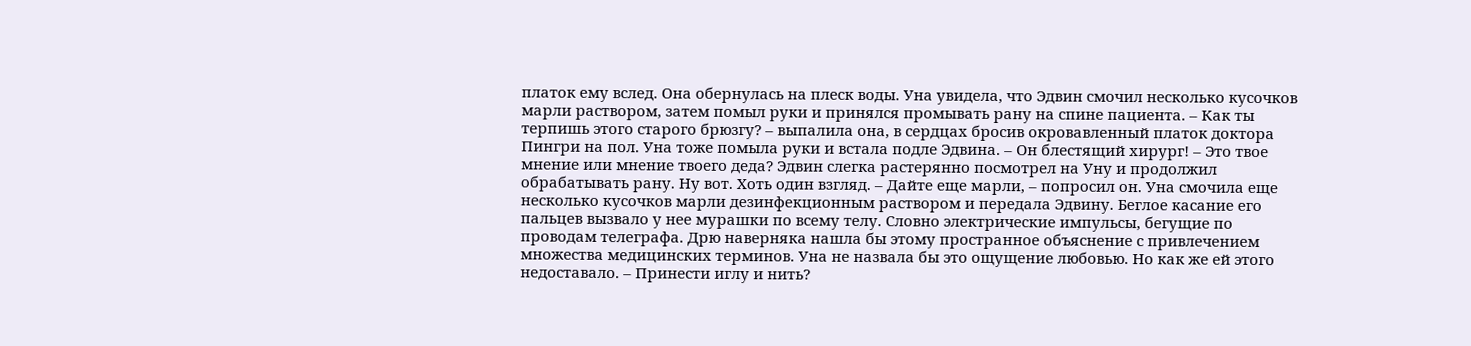платок ему вслед. Она обернулась на плеск воды. Уна увидела, что Эдвин смочил несколько кусочков марли раствором, затем помыл руки и принялся промывать рану на спине пациента. – Как ты терпишь этого старого брюзгу? – выпалила она, в сердцах бросив окровавленный платок доктора Пингри на пол. Уна тоже помыла руки и встала подле Эдвина. – Он блестящий хирург! – Это твое мнение или мнение твоего деда? Эдвин слегка растерянно посмотрел на Уну и продолжил обрабатывать рану. Ну вот. Хоть один взгляд. – Дайте еще марли, – попросил он. Уна смочила еще несколько кусочков марли дезинфекционным раствором и передала Эдвину. Беглое касание его пальцев вызвало у нее мурашки по всему телу. Словно электрические импульсы, бегущие по проводам телеграфа. Дрю наверняка нашла бы этому пространное объяснение с привлечением множества медицинских терминов. Уна не назвала бы это ощущение любовью. Но как же ей этого недоставало. – Принести иглу и нить?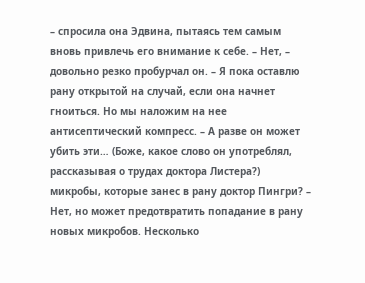– спросила она Эдвина, пытаясь тем самым вновь привлечь его внимание к себе. – Нет, – довольно резко пробурчал он. – Я пока оставлю рану открытой на случай, если она начнет гноиться. Но мы наложим на нее антисептический компресс. – А разве он может убить эти… (Боже, какое слово он употреблял, рассказывая о трудах доктора Листера?) микробы, которые занес в рану доктор Пингри? – Нет, но может предотвратить попадание в рану новых микробов. Несколько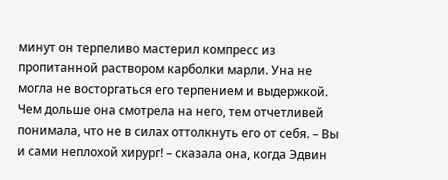минут он терпеливо мастерил компресс из пропитанной раствором карболки марли. Уна не могла не восторгаться его терпением и выдержкой. Чем дольше она смотрела на него, тем отчетливей понимала, что не в силах оттолкнуть его от себя. – Вы и сами неплохой хирург! – сказала она, когда Эдвин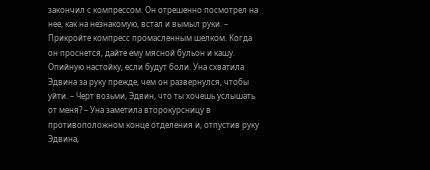закончил с компрессом. Он отрешенно посмотрел на нее, как на незнакомую, встал и вымыл руки. – Прикройте компресс промасленным шелком. Когда он проснется, дайте ему мясной бульон и кашу. Опийную настойку, если будут боли. Уна схватила Эдвина за руку прежде, чем он развернулся, чтобы уйти. – Черт возьми, Эдвин, что ты хочешь услышать от меня? – Уна заметила второкурсницу в противоположном конце отделения и, отпустив руку Эдвина,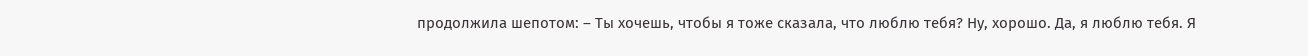продолжила шепотом: – Ты хочешь, чтобы я тоже сказала, что люблю тебя? Ну, хорошо. Да, я люблю тебя. Я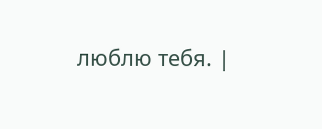люблю тебя. |